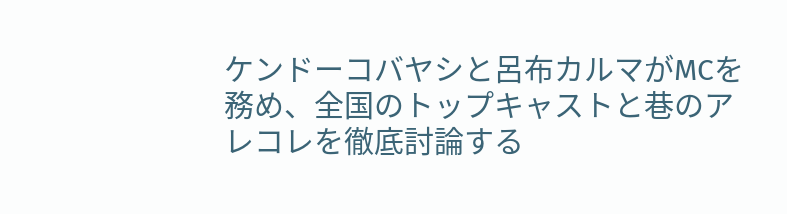ケンドーコバヤシと呂布カルマがMCを務め、全国のトップキャストと巷のアレコレを徹底討論する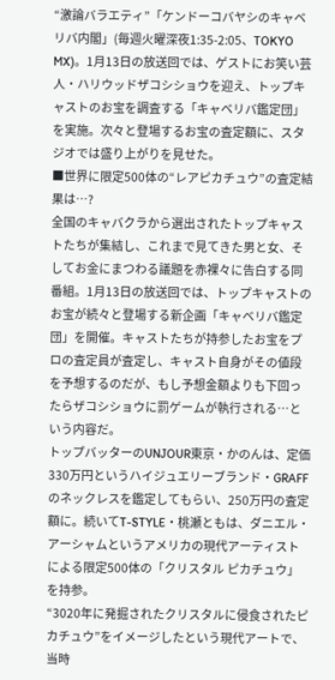“激論バラエティ”「ケンドーコバヤシのキャベリバ内閣」(毎週火曜深夜1:35-2:05、TOKYO MX)。1月13日の放送回では、ゲストにお笑い芸人・ハリウッドザコシショウを迎え、トップキャストのお宝を調査する「キャベリバ鑑定団」を実施。次々と登場するお宝の査定額に、スタジオでは盛り上がりを見せた。
■世界に限定500体の“レアピカチュウ”の査定結果は…?
全国のキャバクラから選出されたトップキャストたちが集結し、これまで見てきた男と女、そしてお金にまつわる議題を赤裸々に告白する同番組。1月13日の放送回では、トップキャストのお宝が続々と登場する新企画「キャベリバ鑑定団」を開催。キャストたちが持参したお宝をプロの査定員が査定し、キャスト自身がその値段を予想するのだが、もし予想金額よりも下回ったらザコシショウに罰ゲームが執行される…という内容だ。
トップバッターのUNJOUR東京・かのんは、定価330万円というハイジュエリーブランド・GRAFFのネックレスを鑑定してもらい、250万円の査定額に。続いてT-STYLE・桃瀬ともは、ダニエル・アーシャムというアメリカの現代アーティストによる限定500体の「クリスタル ピカチュウ」を持参。
“3020年に発掘されたクリスタルに侵食されたピカチュウ”をイメージしたという現代アートで、当時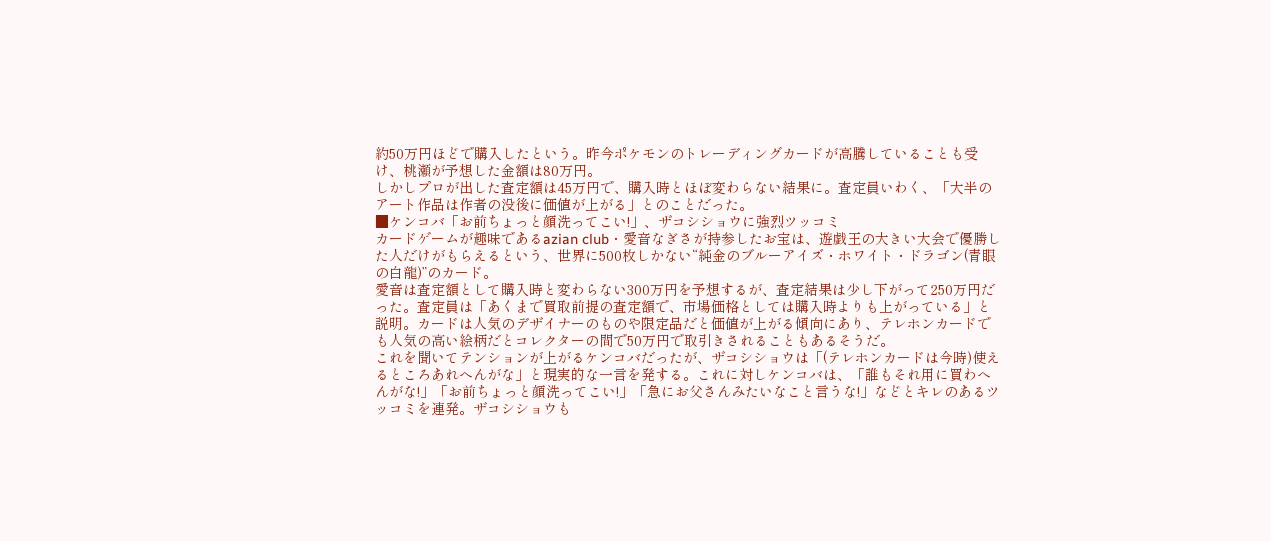約50万円ほどで購入したという。昨今ポケモンのトレーディングカードが高騰していることも受け、桃瀬が予想した金額は80万円。
しかしプロが出した査定額は45万円で、購入時とほぼ変わらない結果に。査定員いわく、「大半のアート作品は作者の没後に価値が上がる」とのことだった。
■ケンコバ「お前ちょっと顔洗ってこい!」、ザコシショウに強烈ツッコミ
カードゲームが趣味であるazian club・愛音なぎさが持参したお宝は、遊戯王の大きい大会で優勝した人だけがもらえるという、世界に500枚しかない“純金のブルーアイズ・ホワイト・ドラゴン(青眼の白龍)”のカード。
愛音は査定額として購入時と変わらない300万円を予想するが、査定結果は少し下がって250万円だった。査定員は「あくまで買取前提の査定額で、市場価格としては購入時よりも上がっている」と説明。カードは人気のデザイナーのものや限定品だと価値が上がる傾向にあり、テレホンカードでも人気の高い絵柄だとコレクターの間で50万円で取引きされることもあるそうだ。
これを聞いてテンションが上がるケンコバだったが、ザコシショウは「(テレホンカードは今時)使えるところあれへんがな」と現実的な一言を発する。これに対しケンコバは、「誰もそれ用に買わへんがな!」「お前ちょっと顔洗ってこい!」「急にお父さんみたいなこと言うな!」などとキレのあるツッコミを連発。ザコシショウも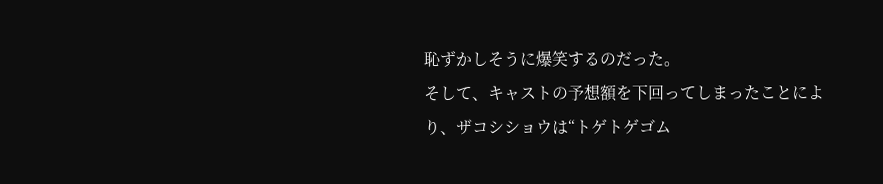恥ずかしそうに爆笑するのだった。
そして、キャストの予想額を下回ってしまったことにより、ザコシショウは“トゲトゲゴム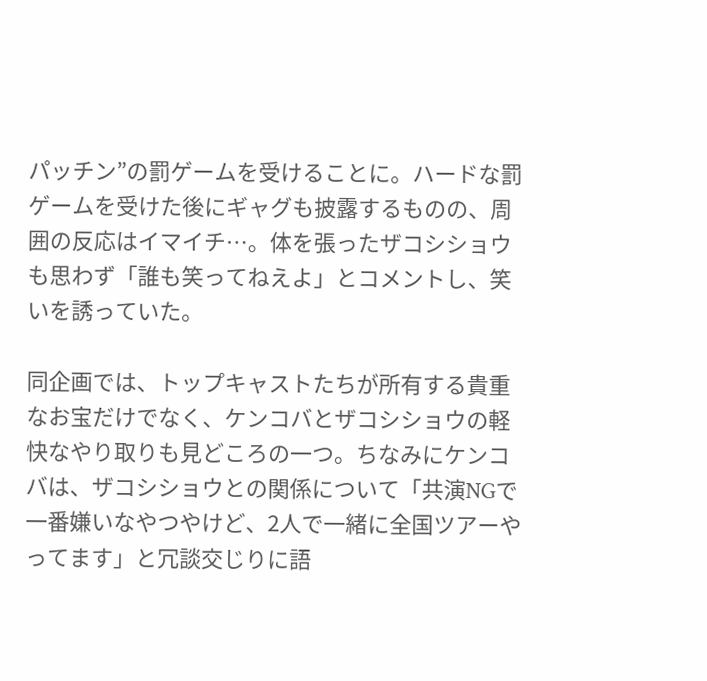パッチン”の罰ゲームを受けることに。ハードな罰ゲームを受けた後にギャグも披露するものの、周囲の反応はイマイチ…。体を張ったザコシショウも思わず「誰も笑ってねえよ」とコメントし、笑いを誘っていた。

同企画では、トップキャストたちが所有する貴重なお宝だけでなく、ケンコバとザコシショウの軽快なやり取りも見どころの一つ。ちなみにケンコバは、ザコシショウとの関係について「共演NGで一番嫌いなやつやけど、2人で一緒に全国ツアーやってます」と冗談交じりに語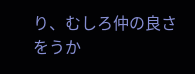り、むしろ仲の良さをうか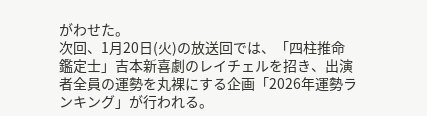がわせた。
次回、1月20日(火)の放送回では、「四柱推命鑑定士」吉本新喜劇のレイチェルを招き、出演者全員の運勢を丸裸にする企画「2026年運勢ランキング」が行われる。